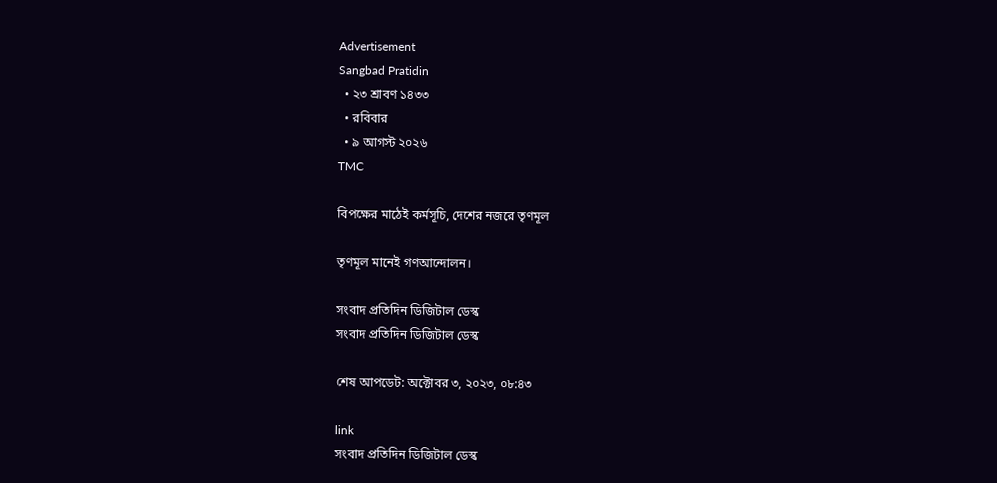Advertisement
Sangbad Pratidin
  • ২৩ শ্রাবণ ১৪৩৩
  • রবিবার
  • ৯ আগস্ট ২০২৬
TMC

বিপক্ষের মাঠেই কর্মসূচি, দেশের নজরে তৃণমূল

তৃণমূল মানেই গণআন্দোলন।

সংবাদ প্রতিদিন ডিজিটাল ডেস্ক
সংবাদ প্রতিদিন ডিজিটাল ডেস্ক

শেষ আপডেট: অক্টোবর ৩, ২০২৩, ০৮:৪৩

link
সংবাদ প্রতিদিন ডিজিটাল ডেস্ক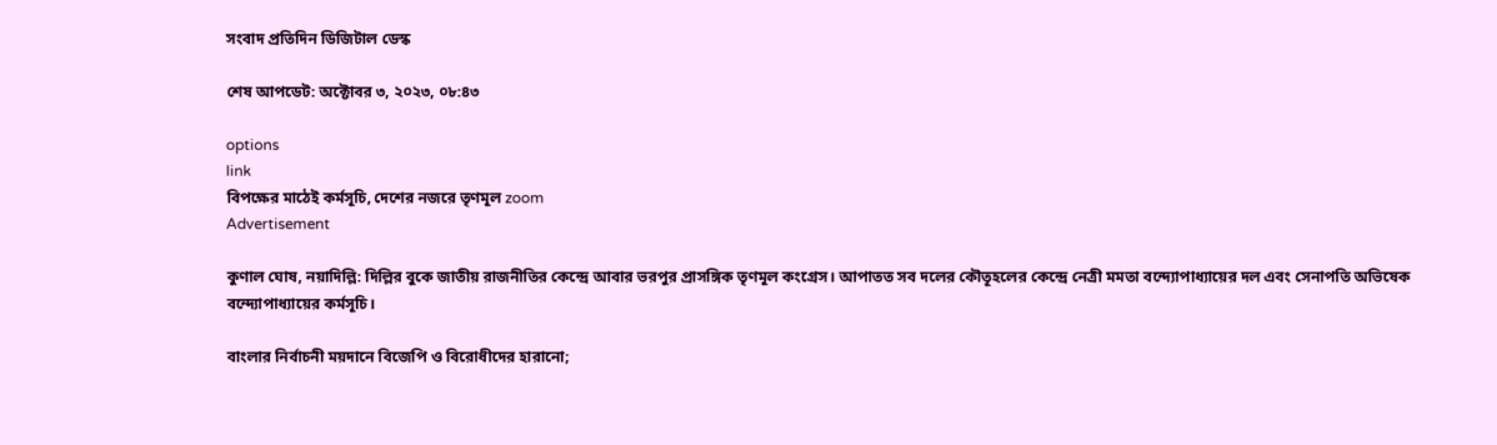সংবাদ প্রতিদিন ডিজিটাল ডেস্ক

শেষ আপডেট: অক্টোবর ৩, ২০২৩, ০৮:৪৩

options
link
বিপক্ষের মাঠেই কর্মসূচি, দেশের নজরে তৃণমূল zoom
Advertisement

কুণাল ঘোষ, নয়াদিল্লি: দিল্লির বুকে জাতীয় রাজনীতির কেন্দ্রে আবার ভরপুর প্রাসঙ্গিক তৃণমূল কংগ্রেস। আপাতত সব দলের কৌতূহলের কেন্দ্রে নেত্রী মমতা বন্দ্যোপাধ্যায়ের দল এবং সেনাপতি অভিষেক বন্দ্যোপাধ্যায়ের কর্মসূচি।

বাংলার নির্বাচনী ময়দানে বিজেপি ও বিরোধীদের হারানো;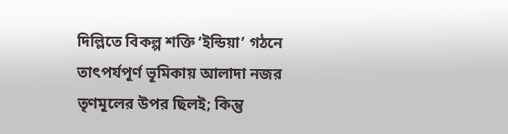দিল্লিতে বিকল্প শক্তি ‘ইন্ডিয়া’ গঠনে তাৎপর্যপূর্ণ ভূমিকায় আলাদা নজর তৃণমূলের উপর ছিলই; কিন্তু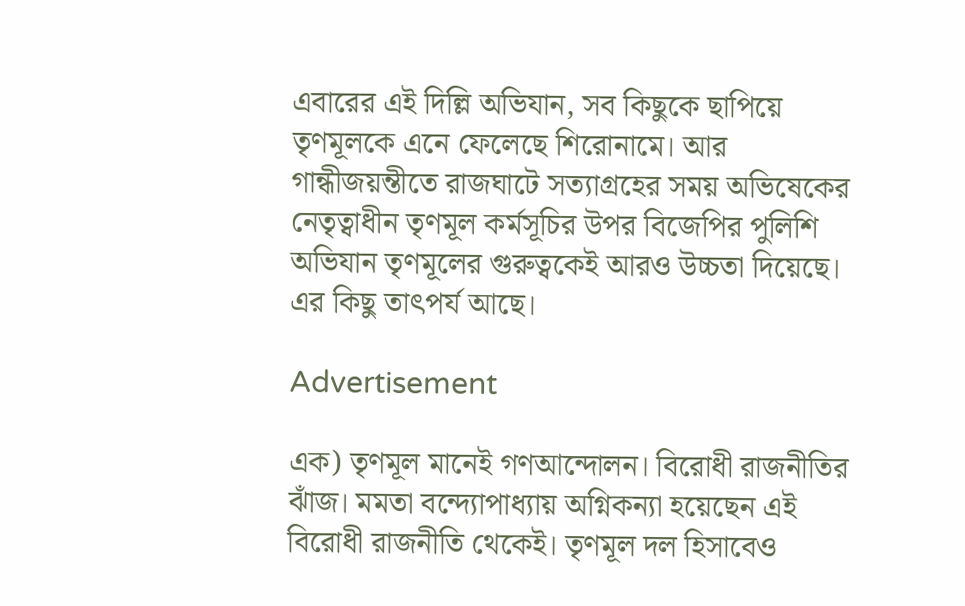এবারের এই দিল্লি অভিযান, সব কিছুকে ছাপিয়ে তৃণমূলকে এনে ফেলেছে শিরোনামে। আর গান্ধীজয়ন্তীতে রাজঘাটে সত্যাগ্রহের সময় অভিষেকের নেতৃত্বাধীন তৃণমূল কর্মসূচির উপর বিজেপির পুলিশি অভিযান তৃণমূলের গুরুত্বকেই আরও উচ্চতা দিয়েছে। এর কিছু তাৎপর্য আছে।

Advertisement

এক) তৃণমূল মানেই গণআন্দোলন। বিরোধী রাজনীতির ঝাঁজ। মমতা বন্দ্যোপাধ্যায় অগ্নিকন্যা হয়েছেন এই বিরোধী রাজনীতি থেকেই। তৃণমূল দল হিসাবেও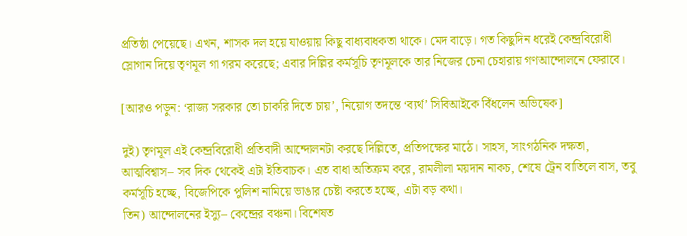প্রতিষ্ঠা পেয়েছে। এখন, শাসক দল হয়ে যাওয়ায় কিছু বাধ্যবাধকতা থাকে। মেদ বাড়ে। গত কিছুদিন ধরেই কেন্দ্রবিরোধী স্লোগান দিয়ে তৃণমূল গা গরম করেছে; এবার দিল্লির কর্মসূচি তৃণমূলকে তার নিজের চেনা চেহারায় গণআন্দোলনে ফেরাবে।

[আরও পড়ুন: ‘রাজ্য সরকার তো চাকরি দিতে চায়’, নিয়োগ তদন্তে ‘ব্যর্থ’ সিবিআইকে বিঁধলেন অভিষেক]

দুই) তৃণমূল এই কেন্দ্রবিরোধী প্রতিবাদী আন্দোলনটা করছে দিল্লিতে, প্রতিপক্ষের মাঠে। সাহস, সাংগঠনিক দক্ষতা, আত্মবিশ্বাস– সব দিক থেকেই এটা ইতিবাচক। এত বাধা অতিক্রম করে, রামলীলা ময়দান নাকচ, শেষে ট্রেন বাতিলে বাস, তবু কর্মসূচি হচ্ছে, বিজেপিকে পুলিশ নামিয়ে ভাঙার চেষ্টা করতে হচ্ছে, এটা বড় কথা।
তিন) আন্দোলনের ইস্যু– কেন্দ্রের বঞ্চনা। বিশেষত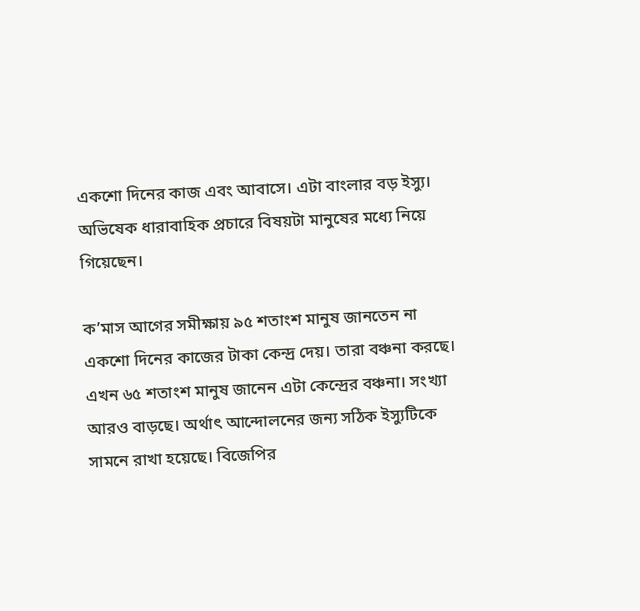একশো দিনের কাজ এবং আবাসে। এটা বাংলার বড় ইস্যু। অভিষেক ধারাবাহিক প্রচারে বিষয়টা মানুষের মধ্যে নিয়ে গিয়েছেন।

ক’মাস আগের সমীক্ষায় ৯৫ শতাংশ মানুষ জানতেন না একশো দিনের কাজের টাকা কেন্দ্র দেয়। তারা বঞ্চনা করছে। এখন ৬৫ শতাংশ মানুষ জানেন এটা কেন্দ্রের বঞ্চনা। সংখ্যা আরও বাড়ছে। অর্থাৎ আন্দোলনের জন্য সঠিক ইস্যুটিকে সামনে রাখা হয়েছে। বিজেপির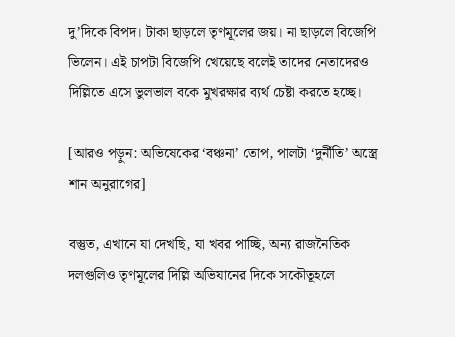দু’দিকে বিপদ। টাকা ছাড়লে তৃণমূলের জয়। না ছাড়লে বিজেপি ভিলেন। এই চাপটা বিজেপি খেয়েছে বলেই তাদের নেতাদেরও দিল্লিতে এসে ভুলভাল বকে মুখরক্ষার ব্যর্থ চেষ্টা করতে হচ্ছে।

[আরও পড়ুন: অভিষেকের ‘বঞ্চনা’ তোপ, পালটা ‘দুর্নীতি’ অস্ত্রে শান অনুরাগের]

বস্তুত, এখানে যা দেখছি, যা খবর পাচ্ছি, অন্য রাজনৈতিক দলগুলিও তৃণমূলের দিল্লি অভিযানের দিকে সকৌতূহলে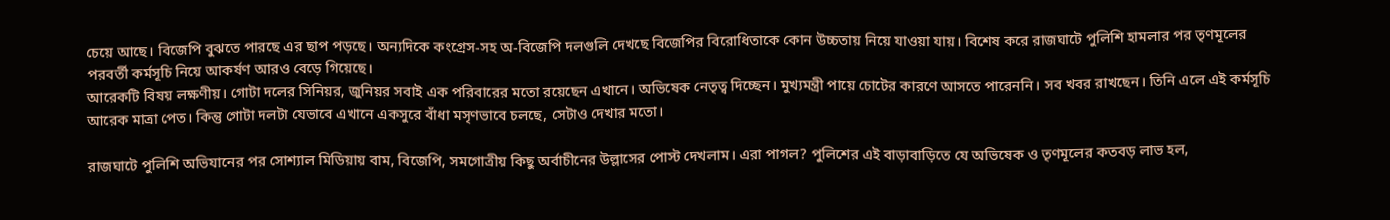চেয়ে আছে। বিজেপি বুঝতে পারছে এর ছাপ পড়ছে। অন্যদিকে কংগ্রেস-সহ অ-বিজেপি দলগুলি দেখছে বিজেপির বিরোধিতাকে কোন উচ্চতায় নিয়ে যাওয়া যায়। বিশেষ করে রাজঘাটে পুলিশি হামলার পর তৃণমূলের পরবর্তী কর্মসূচি নিয়ে আকর্ষণ আরও বেড়ে গিয়েছে।
আরেকটি বিষয় লক্ষণীয়। গোটা দলের সিনিয়র, জুনিয়র সবাই এক পরিবারের মতো রয়েছেন এখানে। অভিষেক নেতৃত্ব দিচ্ছেন। মুখ্যমন্ত্রী পায়ে চোটের কারণে আসতে পারেননি। সব খবর রাখছেন। তিনি এলে এই কর্মসূচি আরেক মাত্রা পেত। কিন্তু গোটা দলটা যেভাবে এখানে একসুরে বাঁধা মসৃণভাবে চলছে, সেটাও দেখার মতো।

রাজঘাটে পুলিশি অভিযানের পর সোশ্যাল মিডিয়ায় বাম, বিজেপি, সমগোত্রীয় কিছু অর্বাচীনের উল্লাসের পোস্ট দেখলাম। এরা পাগল? পুলিশের এই বাড়াবাড়িতে যে অভিষেক ও তৃণমূলের কতবড় লাভ হল,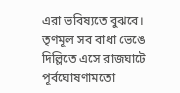এরা ভবিষ্যতে বুঝবে। তৃণমূল সব বাধা ভেঙে দিল্লিতে এসে রাজঘাটে পূর্বঘোষণামতো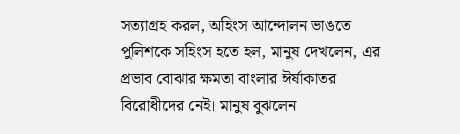সত্যাগ্রহ করল, অহিংস আন্দোলন ভাঙতে পুলিশকে সহিংস হতে হল, মানুষ দেখলেন, এর প্রভাব বোঝার ক্ষমতা বাংলার ঈর্ষাকাতর বিরোধীদের নেই। মানুষ বুঝলেন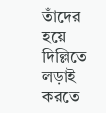তাঁদের হয়ে দিল্লিতে লড়াই করতে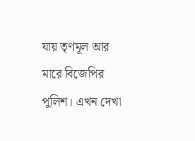যায় তৃণমূল আর মারে বিজেপির পুলিশ। এখন দেখা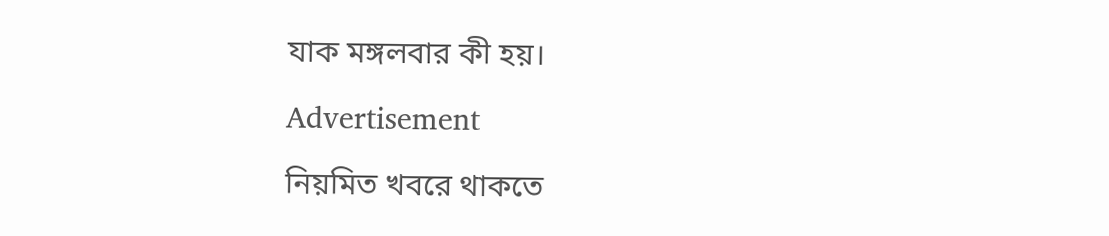যাক মঙ্গলবার কী হয়।

Advertisement

নিয়মিত খবরে থাকতে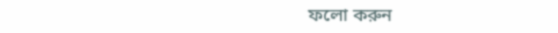ফলো করুন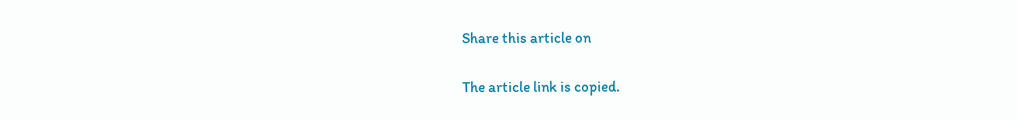Share this article on

The article link is copied.